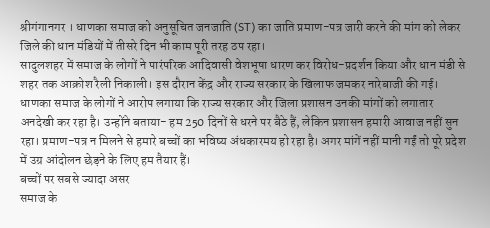श्रीगंगानगर । धाणका समाज को अनुसूचित जनजाति (ST) का जाति प्रमाण-पत्र जारी करने की मांग को लेकर जिले की धान मंडियों में तीसरे दिन भी काम पूरी तरह ठप रहा।
सादुलशहर में समाज के लोगों ने पारंपरिक आदिवासी वेशभूषा धारण कर विरोध-प्रदर्शन किया और धान मंडी से शहर तक आक्रोश रैली निकाली। इस दौरान केंद्र और राज्य सरकार के खिलाफ जमकर नारेबाजी की गई।
धाणका समाज के लोगों ने आरोप लगाया कि राज्य सरकार और जिला प्रशासन उनकी मांगों को लगातार अनदेखी कर रहा है। उन्होंने बताया- हम 250 दिनों से धरने पर बैठे हैं, लेकिन प्रशासन हमारी आवाज नहीं सुन रहा। प्रमाण-पत्र न मिलने से हमारे बच्चों का भविष्य अंधकारमय हो रहा है। अगर मांगें नहीं मानी गईं तो पूरे प्रदेश में उग्र आंदोलन छेड़ने के लिए हम तैयार हैं।
बच्चों पर सबसे ज्यादा असर
समाज के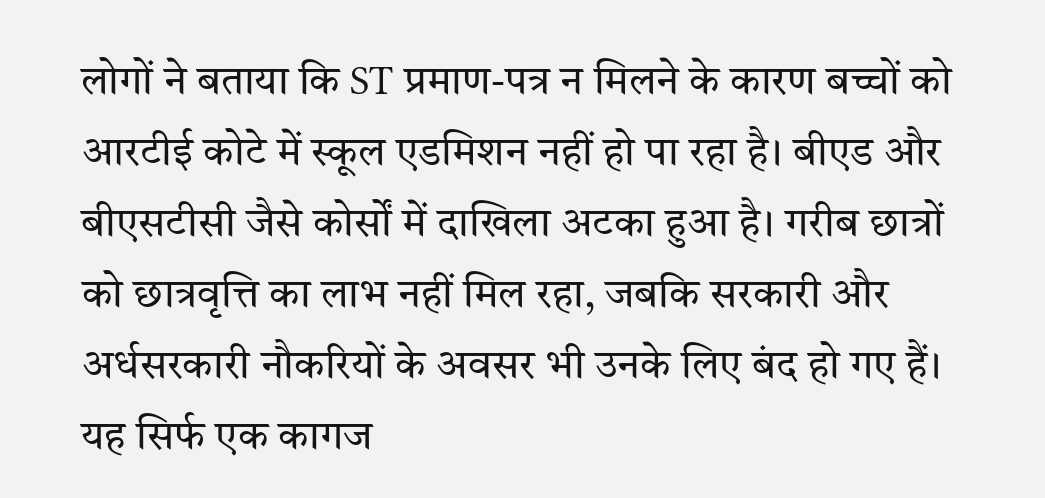लोगों ने बताया कि ST प्रमाण-पत्र न मिलने के कारण बच्चों को आरटीई कोटे में स्कूल एडमिशन नहीं हो पा रहा है। बीएड और बीएसटीसी जैसे कोर्सों में दाखिला अटका हुआ है। गरीब छात्रों को छात्रवृत्ति का लाभ नहीं मिल रहा, जबकि सरकारी और अर्धसरकारी नौकरियों के अवसर भी उनके लिए बंद हो गए हैं। यह सिर्फ एक कागज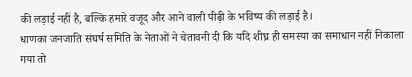की लड़ाई नहीं है, बल्कि हमारे वजूद और आने वाली पीढ़ी के भविष्य की लड़ाई है।
धाणका जनजाति संघर्ष समिति के नेताओं ने चेतावनी दी कि यदि शीघ्र ही समस्या का समाधान नहीं निकाला गया तो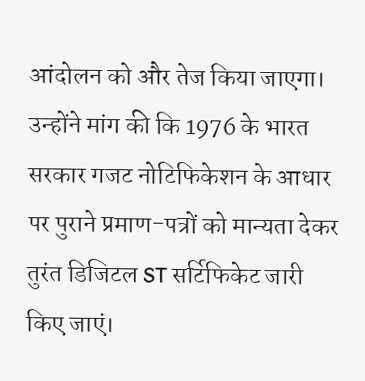आंदोलन को और तेज किया जाएगा। उन्होंने मांग की कि 1976 के भारत सरकार गजट नोटिफिकेशन के आधार पर पुराने प्रमाण-पत्रों को मान्यता देकर तुरंत डिजिटल ST सर्टिफिकेट जारी किए जाएं।